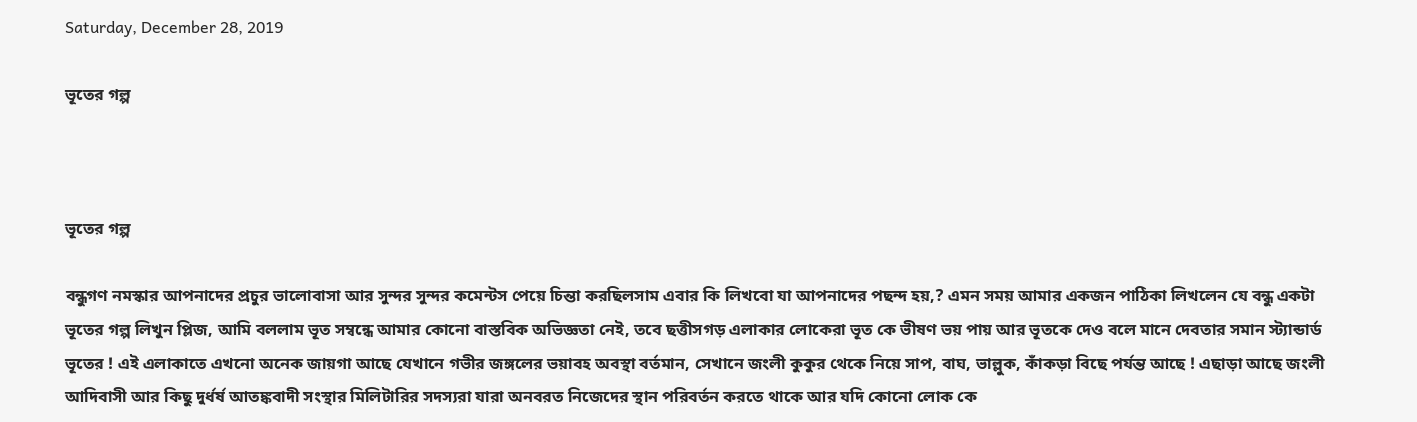Saturday, December 28, 2019

ভূতের গল্প



ভূতের গল্প

বন্ধুগণ নমস্কার আপনাদের প্রচুর ভালোবাসা আর সুন্দর সুন্দর কমেন্টস পেয়ে চিন্তা করছিলসাম এবার কি লিখবো যা আপনাদের পছন্দ হয়,? এমন সময় আমার একজন পাঠিকা লিখলেন যে বন্ধু একটা ভূতের গল্প লিখুন প্লিজ, আমি বললাম ভূত সম্বন্ধে আমার কোনো বাস্তবিক অভিজ্ঞতা নেই, তবে ছত্তীসগড় এলাকার লোকেরা ভূত কে ভীষণ ভয় পায় আর ভূতকে দেও বলে মানে দেবতার সমান স্ট্যান্ডার্ড ভূতের ! এই এলাকাতে এখনো অনেক জায়গা আছে যেখানে গভীর জঙ্গলের ভয়াবহ অবস্থা বর্তমান, সেখানে জংলী কুকুর থেকে নিয়ে সাপ, বাঘ, ভাল্লুক, কাঁকড়া বিছে পর্যন্ত আছে ! এছাড়া আছে জংলী আদিবাসী আর কিছু দুর্ধর্ষ আতঙ্কবাদী সংস্থার মিলিটারির সদস্যরা যারা অনবরত নিজেদের স্থান পরিবর্তন করতে থাকে আর যদি কোনো লোক কে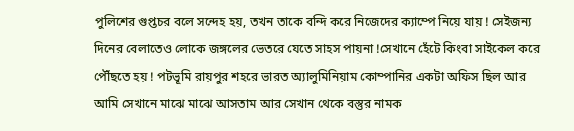পুলিশের গুপ্তচর বলে সন্দেহ হয়, তখন তাকে বন্দি করে নিজেদের ক্যাম্পে নিয়ে যায় ! সেইজন্য দিনের বেলাতেও লোকে জঙ্গলের ভেতরে যেতে সাহস পায়না !সেখানে হেঁটে কিংবা সাইকেল করে পৌঁছতে হয় ! পটভূমি রায়পুর শহরে ভারত অ্যালুমিনিয়াম কোম্পানির একটা অফিস ছিল আর আমি সেখানে মাঝে মাঝে আসতাম আর সেখান থেকে বস্তুর নামক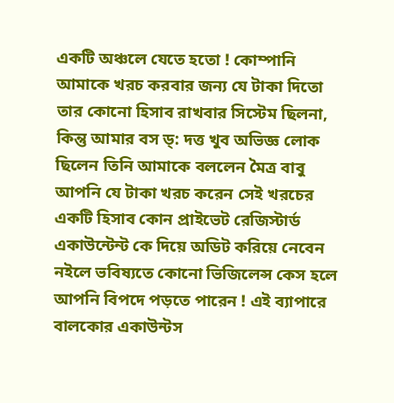একটি অঞ্চলে যেতে হতো ! কোম্পানি আমাকে খরচ করবার জন্য যে টাকা দিতো তার কোনো হিসাব রাখবার সিস্টেম ছিলনা, কিন্তু আমার বস ড্: দত্ত খুব অভিজ্ঞ লোক ছিলেন তিনি আমাকে বললেন মৈত্র বাবু আপনি যে টাকা খরচ করেন সেই খরচের একটি হিসাব কোন প্রাইভেট রেজিস্টার্ড একাউন্টেন্ট কে দিয়ে অডিট করিয়ে নেবেন নইলে ভবিষ্যতে কোনো ভিজিলেন্স কেস হলে আপনি বিপদে পড়তে পারেন ! এই ব্যাপারে বালকোর একাউন্টস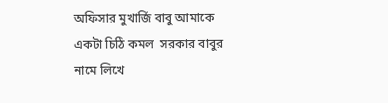অফিসার মুখার্জি বাবু আমাকে একটা চিঠি কমল  সরকার বাবুর নামে লিখে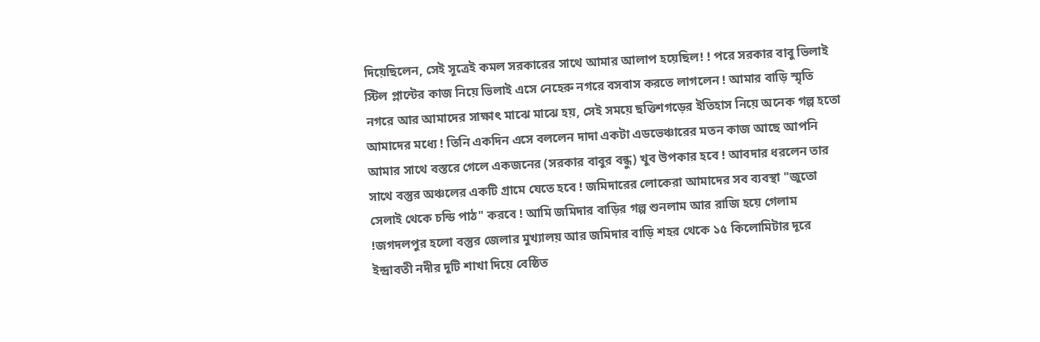দিয়েছিলেন, সেই সূত্রেই কমল সরকারের সাথে আমার আলাপ হয়েছিল! ! পরে সরকার বাবু ভিলাই স্টিল প্লান্টের কাজ নিয়ে ভিলাই এসে নেহেরু নগরে বসবাস করতে লাগলেন ! আমার বাড়ি স্মৃতি নগরে আর আমাদের সাক্ষাৎ মাঝে মাঝে হয়, সেই সময়ে ছত্তিশগড়ের ইতিহাস নিয়ে অনেক গল্প হতো আমাদের মধ্যে ! তিনি একদিন এসে বললেন দাদা একটা এডভেঞ্চারের মতন কাজ আছে আপনি আমার সাথে বস্তরে গেলে একজনের (সরকার বাবুর বন্ধু) খুব উপকার হবে ! আবদার ধরলেন তার সাথে বস্তুর অঞ্চলের একটি গ্রামে যেতে হবে ! জমিদারের লোকেরা আমাদের সব ব্যবস্থা "জুতো সেলাই থেকে চন্ডি পাঠ" করবে ! আমি জমিদার বাড়ির গল্প শুনলাম আর রাজি হয়ে গেলাম !জগদলপুর হলো বস্তুর জেলার মুখ্যালয় আর জমিদার বাড়ি শহর থেকে ১৫ কিলোমিটার দূরে ইন্দ্রাবতী নদীর দুটি শাখা দিয়ে বেষ্ঠিত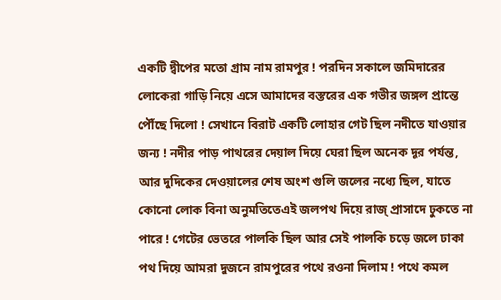একটি দ্বীপের মতো গ্রাম নাম রামপুর ! পরদিন সকালে জমিদারের লোকেরা গাড়ি নিয়ে এসে আমাদের বস্তরের এক গভীর জঙ্গল প্রান্তে পৌঁছে দিলো ! সেখানে বিরাট একটি লোহার গেট ছিল নদীতে যাওয়ার জন্য ! নদীর পাড় পাথরের দেয়াল দিয়ে ঘেরা ছিল অনেক দূর পর্যন্ত, আর দুদিকের দেওয়ালের শেষ অংশ গুলি জলের নধ্যে ছিল, যাতে কোনো লোক বিনা অনুমতিতেএই জলপথ দিয়ে রাজ্ প্রাসাদে ঢুকতে না পারে ! গেটের ভেতরে পালকি ছিল আর সেই পালকি চড়ে জলে ঢাকা পথ দিয়ে আমরা দুজনে রামপুরের পথে রওনা দিলাম ! পথে কমল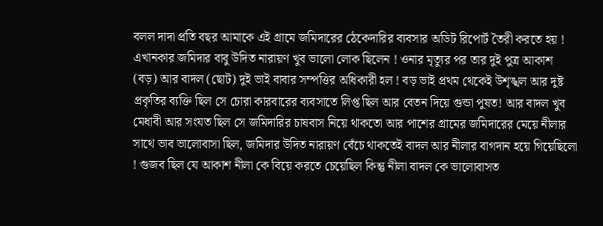বলল দাদা প্রতি বছর আমাকে এই গ্রামে জমিদারের ঠেকেদারির ব্যবসার অডিট রিপোর্ট তৈরী করতে হয় ! এখানকার জমিদার বাবু উদিত নারায়ণ খুব ভালো লোক ছিলেন ! ওনার মৃত্যুর পর তার দুই পুত্র আকাশ (বড়) আর বাদল (ছোট) দুই ভাই বাবার সম্পত্তির অধিকারী হল ! বড় ভাই প্রথম থেকেই উশৃঙ্খল আর দুষ্ট প্রকৃতির ব্যক্তি ছিল সে চোরা কারবারের ব্যবসাতে লিপ্ত ছিল আর বেতন দিয়ে গুন্ডা পুষত! আর বাদল খুব মেধাবী আর সংযত ছিল সে জমিদারির চাষবাস নিয়ে থাকতো আর পাশের গ্রামের জমিদারের মেয়ে নীলার সাথে ভাব ভালোবাসা ছিল, জমিদার উদিত নারায়ণ বেঁচে থাকতেই বাদল আর নীলার বাগদান হয়ে গিয়েছিলো ! গুজব ছিল যে আকাশ নীলা কে বিয়ে করতে চেয়েছিল কিন্তু নীলা বাদল কে ভালোবাসত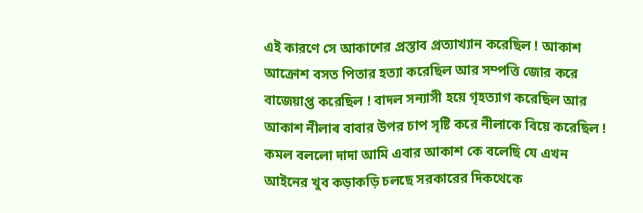এই কারণে সে আকাশের প্রস্তাব প্রত্যাখ্যান করেছিল ! আকাশ আক্রোশ বসত পিতার হত্যা করেছিল আর সম্পত্তি জোর করে বাজেয়াপ্ত করেছিল ! বাদল সন্যাসী হয়ে গৃহত্যাগ করেছিল আর আকাশ নীলাৰ বাবার উপর চাপ সৃষ্টি করে নীলাকে বিয়ে করেছিল ! কমল বললো দাদা আমি এবার আকাশ কে বলেছি যে এখন আইনের খুব কড়াকড়ি চলছে সরকারের দিকথেকে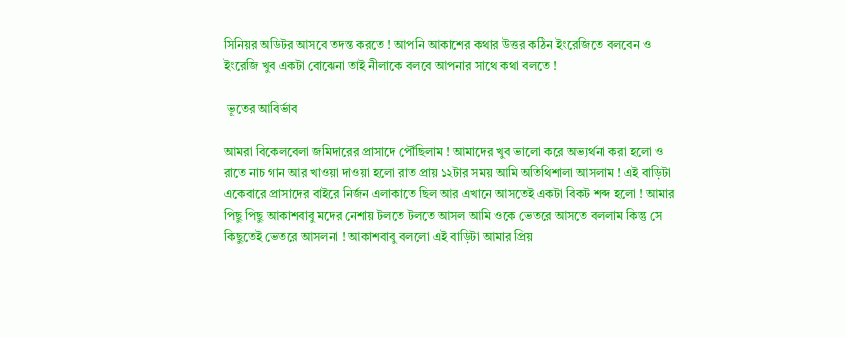সিনিয়র অডিটর আসবে তদন্ত করতে ! আপনি আকাশের কথার উত্তর কঠিন ইংরেজিতে বলবেন ও ইংরেজি খুব একটা বোঝেনা তাই নীলাকে বলবে আপনার সাথে কথা বলতে !

 ভূতের আবির্ভাব

আমরা বিকেলবেলা জমিদারের প্রাসাদে পৌঁছিলাম ! আমাদের খুব ভালো করে অভ্যর্থনা করা হলো ও রাতে নাচ গান আর খাওয়া দাওয়া হলো রাত প্রায় ১২টার সময় আমি অতিথিশালা আসলাম ! এই বাড়িটা একেবারে প্রাসাদের বাইরে নির্জন এলাকাতে ছিল আর এখানে আসতেই একটা বিকট শব্দ হলো ! আমার পিছু পিছু আকাশবাবু মদের নেশায় টলতে টলতে আসল আমি ওকে ভেতরে আসতে বললাম কিন্তু সে কিছুতেই ভেতরে আসলনা ! আকাশবাবু বললো এই বাড়িটা আমার প্রিয়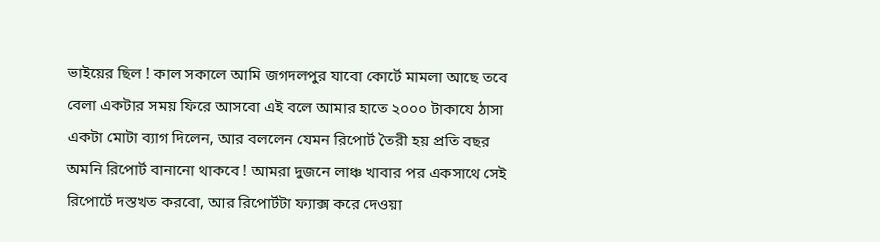ভাইয়ের ছিল ! কাল সকালে আমি জগদলপুর যাবো কোর্টে মামলা আছে তবে বেলা একটার সময় ফিরে আসবো এই বলে আমার হাতে ২০০০ টাকাযে ঠাসা একটা মোটা ব্যাগ দিলেন, আর বললেন যেমন রিপোর্ট তৈরী হয় প্রতি বছর অমনি রিপোর্ট বানানো থাকবে ! আমরা দুজনে লাঞ্চ খাবার পর একসাথে সেই রিপোর্টে দস্তখত করবো, আর রিপোর্টটা ফ্যাক্স করে দেওয়া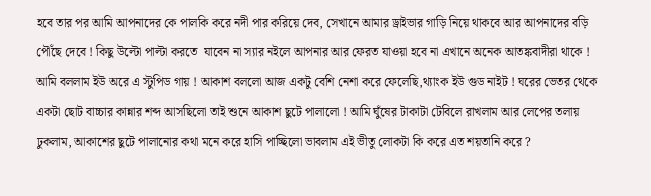হবে তার পর আমি আপনাদের কে পালকি করে নদী পার করিয়ে দেব, সেখানে আমার ড্রাইভার গাড়ি নিয়ে থাকবে আর আপনাদের বড়ি পৌঁছে দেবে ! কিছু উল্টো পাল্টা করতে  যাবেন না স্যার নইলে আপনার আর ফেরত যাওয়া হবে না এখানে অনেক আতঙ্কবাদীরা থাকে ! আমি বললাম ইউ অরে এ স্টুপিড গায় ! আকাশ বললো আজ একটু বেশি নেশা করে ফেলেছি,থ্যাংক ইউ গুড নাইট ! ঘরের ভেতর থেকে একটা ছোট বাচ্চার কান্নার শব্দ আসছিলো তাই শুনে আকাশ ছুটে পালালো ! আমি ঘুঁষের টাকাটা টেবিলে রাখলাম আর লেপের তলায় ঢুকলাম, আকাশের ছুটে পালানোর কথা মনে করে হাসি পাচ্ছিলো ভাবলাম এই ভীতু লোকটা কি করে এত শয়তানি করে ?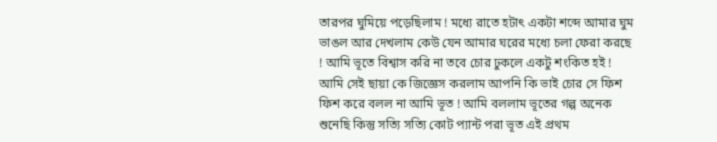তারপর ঘুমিয়ে পড়েছিলাম ! মধ্যে রাতে হটাৎ একটা শব্দে আমার ঘুম ভাঙল আর দেখলাম কেউ যেন আমার ঘরের মধ্যে চলা ফেরা করছে ! আমি ভূতে বিশ্বাস করি না তবে চোর ঢুকলে একটু শংকিত হই ! আমি সেই ছায়া কে জিজ্ঞেস করলাম আপনি কি ভাই চোর সে ফিশ ফিশ করে বলল না আমি ভূত ! আমি বললাম ভূতের গল্প অনেক শুনেছি কিন্তু সত্যি সত্যি কোট প্যান্ট পরা ভূত এই প্রথম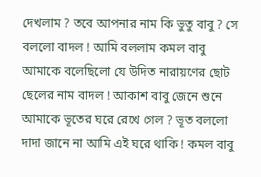দেখলাম ? তবে আপনার নাম কি ভুতু বাবু ? সে বললো বাদল ! আমি বললাম কমল বাবু আমাকে বলেছিলো যে উদিত নারায়ণের ছোট ছেলের নাম বাদল ! আকাশ বাবু জেনে শুনে আমাকে ভূতের ঘরে রেখে গেল ? ভূত বললো দাদা জানে না আমি এই ঘরে থাকি ! কমল বাবু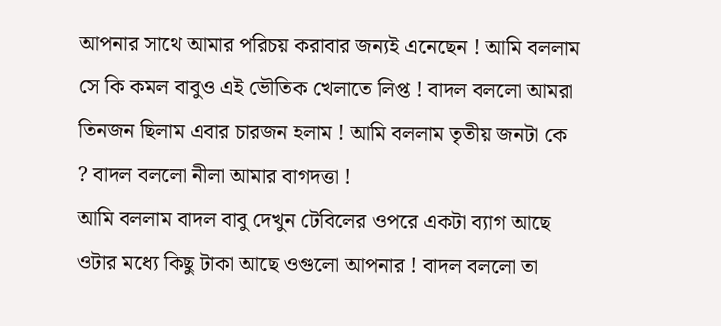আপনার সাথে আমার পরিচয় করাবার জন্যই এনেছেন ! আমি বললাম সে কি কমল বাবুও এই ভৌতিক খেলাতে লিপ্ত ! বাদল বললো আমরা তিনজন ছিলাম এবার চারজন হলাম ! আমি বললাম তৃতীয় জনটা কে ? বাদল বললো নীলা আমার বাগদত্তা !
আমি বললাম বাদল বাবু দেখুন টেবিলের ওপরে একটা ব্যাগ আছে ওটার মধ্যে কিছু টাকা আছে ওগুলো আপনার ! বাদল বললো তা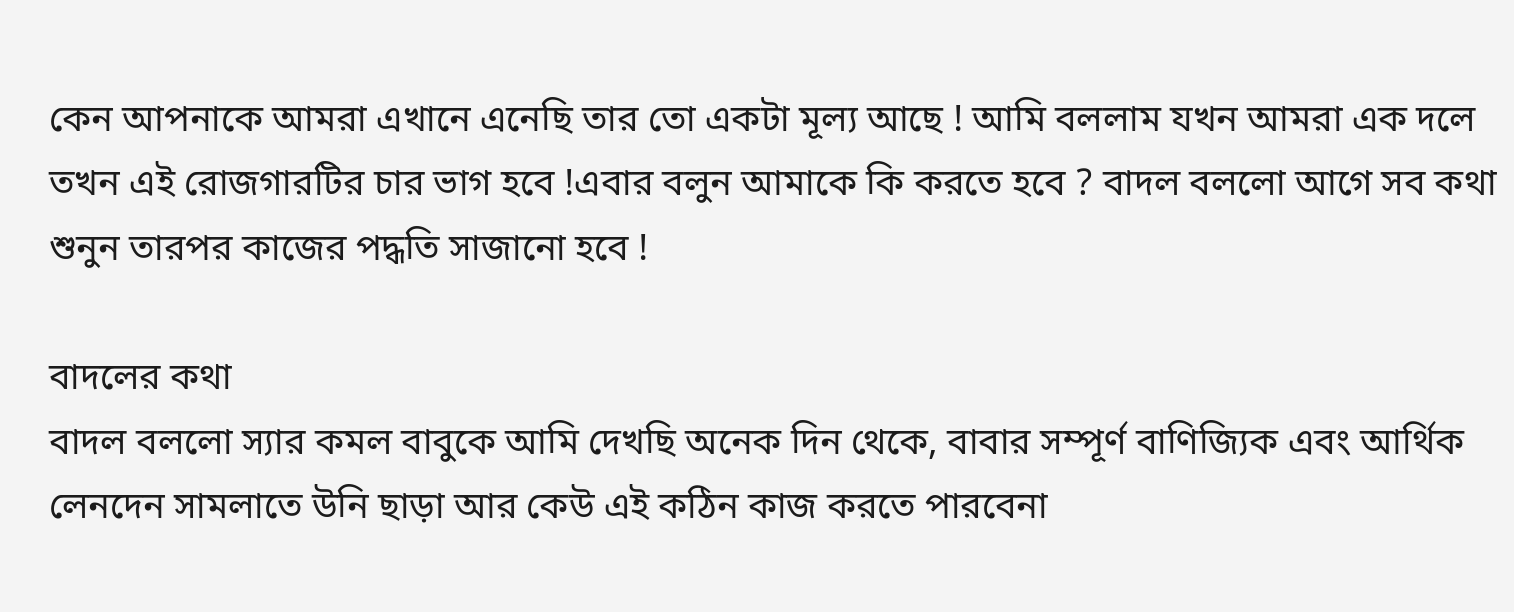কেন আপনাকে আমরা এখানে এনেছি তার তো একটা মূল্য আছে ! আমি বললাম যখন আমরা এক দলে তখন এই রোজগারটির চার ভাগ হবে !এবার বলুন আমাকে কি করতে হবে ? বাদল বললো আগে সব কথা শুনুন তারপর কাজের পদ্ধতি সাজানো হবে !

বাদলের কথা
বাদল বললো স্যার কমল বাবুকে আমি দেখছি অনেক দিন থেকে, বাবার সম্পূর্ণ বাণিজ্যিক এবং আর্থিক লেনদেন সামলাতে উনি ছাড়া আর কেউ এই কঠিন কাজ করতে পারবেনা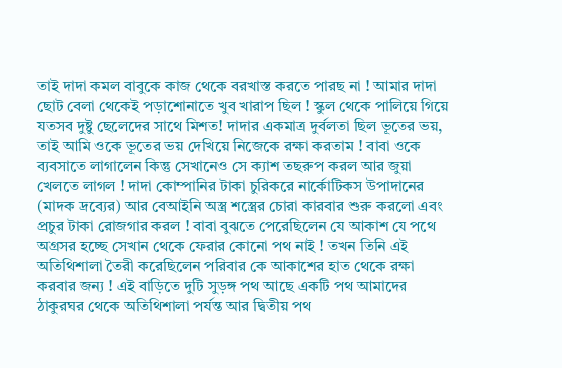তাই দাদা কমল বাবুকে কাজ থেকে বরখাস্ত করতে পারছ না ! আমার দাদা ছোট বেলা থেকেই পড়াশোনাতে খুব খারাপ ছিল ! স্কুল থেকে পালিয়ে গিয়ে যতসব দুষ্টু ছেলেদের সাথে মিশত! দাদার একমাত্র দুর্বলতা ছিল ভূতের ভয়, তাই আমি ওকে ভূতের ভয় দেখিয়ে নিজেকে রক্ষা করতাম ! বাবা ওকে ব্যবসাতে লাগালেন কিন্তু সেখানেও সে ক্যাশ তছরুপ করল আর জুয়া খেলতে লাগল ! দাদা কোম্পানির টাকা চুরিকরে নার্কোটিকস উপাদানের (মাদক দ্রব্যের) আর বেআইনি অস্ত্র শস্ত্রের চোরা কারবার শুরু করলো এবং প্রচুর টাকা রোজগার করল ! বাবা বুঝতে পেরেছিলেন যে আকাশ যে পথে অগ্রসর হচ্ছে সেখান থেকে ফেরার কোনো পথ নাই ! তখন তিনি এই অতিথিশালা তৈরী করেছিলেন পরিবার কে আকাশের হাত থেকে রক্ষা করবার জন্য ! এই বাড়িতে দুটি সুড়ঙ্গ পথ আছে একটি পথ আমাদের ঠাকুরঘর থেকে অতিথিশালা পর্যন্ত আর দ্বিতীয় পথ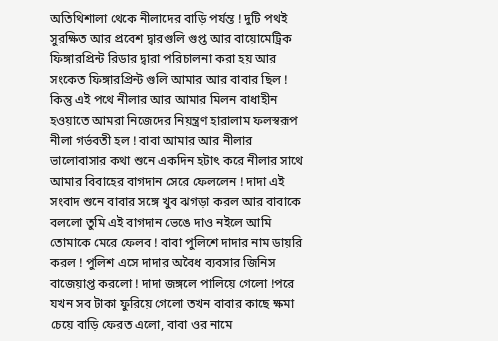অতিথিশালা থেকে নীলাদের বাড়ি পর্যন্ত ! দুটি পথই সুরক্ষিত আর প্রবেশ দ্বারগুলি গুপ্ত আর বায়োমেট্রিক ফিঙ্গারপ্রিন্ট রিডার দ্বারা পরিচালনা করা হয় আর সংকেত ফিঙ্গারপ্রিন্ট গুলি আমার আর বাবার ছিল ! কিন্তু এই পথে নীলার আর আমার মিলন বাধাহীন হওয়াতে আমরা নিজেদের নিয়ন্ত্রণ হারালাম ফলস্বরূপ নীলা গর্ভবতী হল ! বাবা আমার আর নীলার ভালোবাসার কথা শুনে একদিন হটাৎ করে নীলার সাথে আমার বিবাহের বাগদান সেরে ফেললেন ! দাদা এই সংবাদ শুনে বাবার সঙ্গে খুব ঝগড়া করল আর বাবাকে বললো তুমি এই বাগদান ভেঙে দাও নইলে আমি তোমাকে মেরে ফেলব ! বাবা পুলিশে দাদার নাম ডায়রি করল ! পুলিশ এসে দাদার অবৈধ ব্যবসার জিনিস বাজেয়াপ্ত করলো ! দাদা জঙ্গলে পালিয়ে গেলো !পরে যখন সব টাকা ফুরিয়ে গেলো তখন বাবার কাছে ক্ষমা চেয়ে বাড়ি ফেরত এলো, বাবা ওর নামে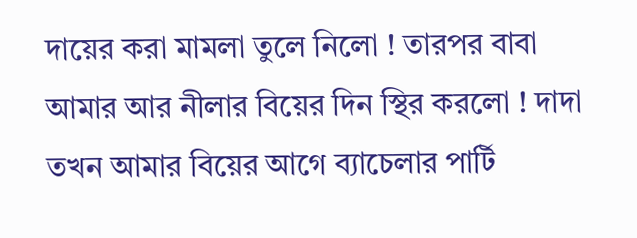দায়ের করা মামলা তুলে নিলো ! তারপর বাবা আমার আর নীলার বিয়ের দিন স্থির করলো ! দাদা তখন আমার বিয়ের আগে ব্যাচেলার পার্টি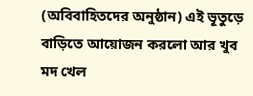(অবিবাহিতদের অনুষ্ঠান) এই ভূতুড়ে বাড়িতে আয়োজন করলো আর খুব মদ খেল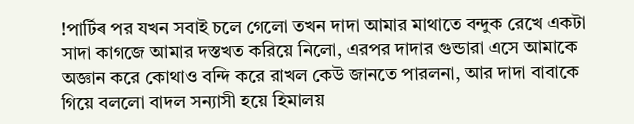!পার্টিৰ পর যখন সবাই চলে গেলো তখন দাদা আমার মাথাতে বন্দুক রেখে একটা সাদা কাগজে আমার দস্তখত করিয়ে নিলো, এরপর দাদার গুন্ডারা এসে আমাকে অজ্ঞান করে কোথাও বন্দি করে রাখল কেউ জানতে পারলনা, আর দাদা বাবাকে গিয়ে বললো বাদল সন্যাসী হয়ে হিমালয়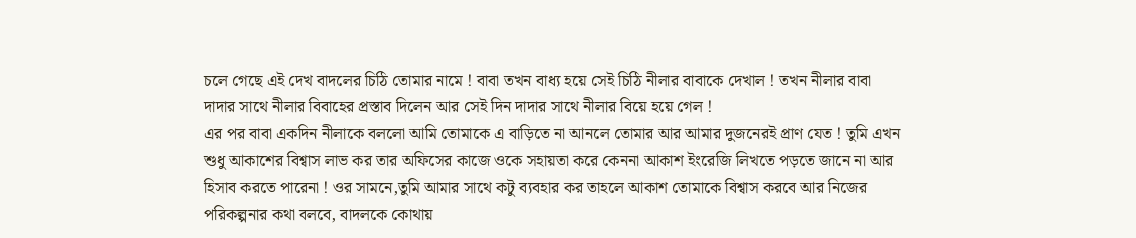চলে গেছে এই দেখ বাদলের চিঠি তোমার নামে ! বাবা তখন বাধ্য হয়ে সেই চিঠি নীলার বাবাকে দেখাল ! তখন নীলার বাবা দাদার সাথে নীলার বিবাহের প্রস্তাব দিলেন আর সেই দিন দাদার সাথে নীলার বিয়ে হয়ে গেল !
এর পর বাবা একদিন নীলাকে বললো আমি তোমাকে এ বাড়িতে না আনলে তোমার আর আমার দুজনেরই প্রাণ যেত ! তুমি এখন শুধু আকাশের বিশ্বাস লাভ কর তার অফিসের কাজে ওকে সহায়তা করে কেননা আকাশ ইংরেজি লিখতে পড়তে জানে না আর হিসাব করতে পারেনা ! ওর সামনে,তুমি আমার সাথে কটু ব্যবহার কর তাহলে আকাশ তোমাকে বিশ্বাস করবে আর নিজের পরিকল্পনার কথা বলবে, বাদলকে কোথায়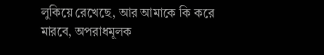লুকিয়ে রেখেছে, আর আমাকে কি করে মারবে, অপরাধমূলক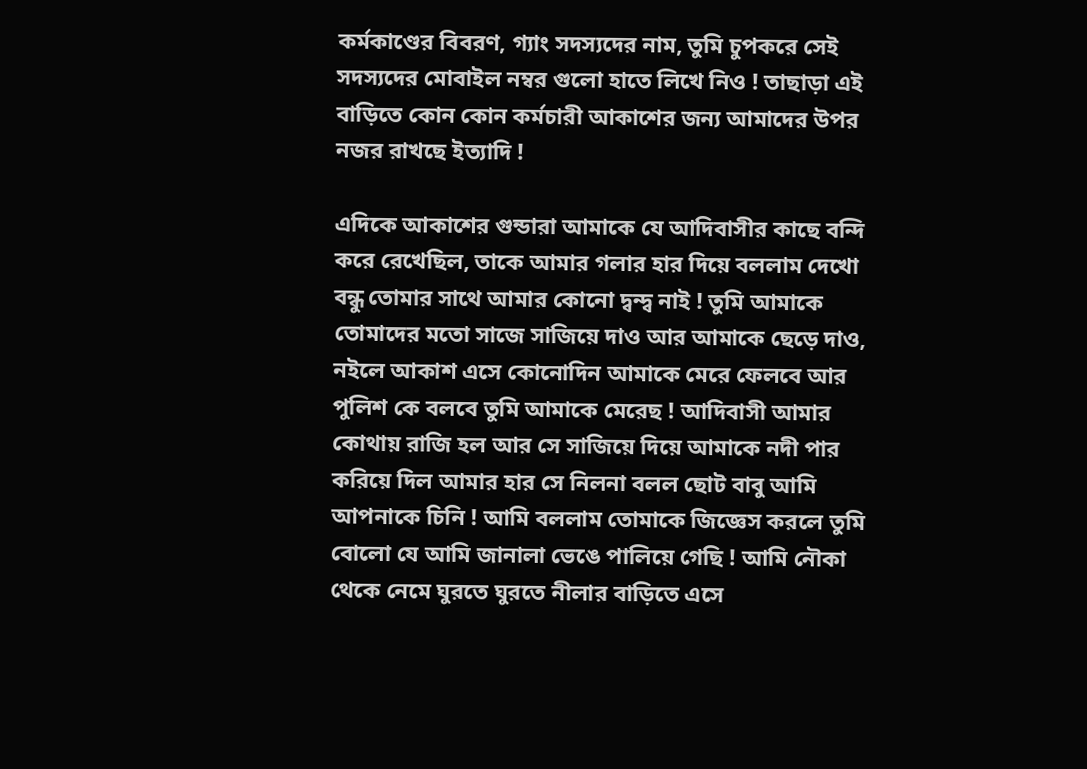কর্মকাণ্ডের বিবরণ, গ্যাং সদস্যদের নাম, তুমি চুপকরে সেই সদস্যদের মোবাইল নম্বর গুলো হাতে লিখে নিও ! তাছাড়া এই বাড়িতে কোন কোন কর্মচারী আকাশের জন্য আমাদের উপর নজর রাখছে ইত্যাদি !

এদিকে আকাশের গুন্ডারা আমাকে যে আদিবাসীর কাছে বন্দি করে রেখেছিল, তাকে আমার গলার হার দিয়ে বললাম দেখো বন্ধু তোমার সাথে আমার কোনো দ্বন্দ্ব নাই ! তুমি আমাকে তোমাদের মতো সাজে সাজিয়ে দাও আর আমাকে ছেড়ে দাও, নইলে আকাশ এসে কোনোদিন আমাকে মেরে ফেলবে আর পুলিশ কে বলবে তুমি আমাকে মেরেছ ! আদিবাসী আমার কোথায় রাজি হল আর সে সাজিয়ে দিয়ে আমাকে নদী পার করিয়ে দিল আমার হার সে নিলনা বলল ছোট বাবু আমি আপনাকে চিনি ! আমি বললাম তোমাকে জিজ্ঞেস করলে তুমি বোলো যে আমি জানালা ভেঙে পালিয়ে গেছি ! আমি নৌকা থেকে নেমে ঘুরতে ঘুরতে নীলার বাড়িতে এসে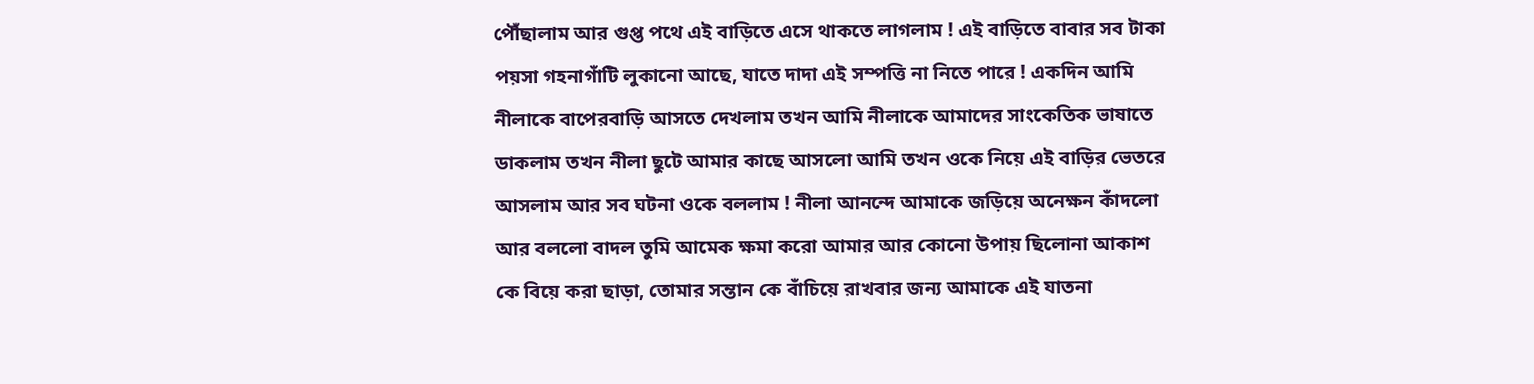পৌঁছালাম আর গুপ্ত পথে এই বাড়িতে এসে থাকতে লাগলাম ! এই বাড়িতে বাবার সব টাকা পয়সা গহনাগাঁটি লুকানো আছে, যাতে দাদা এই সম্পত্তি না নিতে পারে ! একদিন আমি নীলাকে বাপেরবাড়ি আসতে দেখলাম তখন আমি নীলাকে আমাদের সাংকেতিক ভাষাতে ডাকলাম তখন নীলা ছুটে আমার কাছে আসলো আমি তখন ওকে নিয়ে এই বাড়ির ভেতরে আসলাম আর সব ঘটনা ওকে বললাম ! নীলা আনন্দে আমাকে জড়িয়ে অনেক্ষন কাঁদলো আর বললো বাদল তুমি আমেক ক্ষমা করো আমার আর কোনো উপায় ছিলোনা আকাশ কে বিয়ে করা ছাড়া, তোমার সন্তান কে বাঁচিয়ে রাখবার জন্য আমাকে এই যাতনা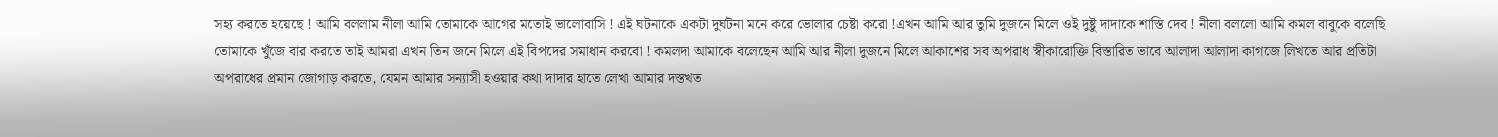সহ্য করতে হয়েছে ! আমি বললাম নীলা আমি তোমাকে আগের মতোই ভালোবাসি ! এই ঘটনাকে একটা দুর্ঘটনা মনে করে ভোলার চেষ্টা করো !এখন আমি আর তুমি দুজনে মিলে ওই দুষ্টু দাদাকে শাস্তি দেব ! নীলা বললো আমি কমল বাবুকে বলেছি তোমাকে খুঁজে বার করতে তাই আমরা এখন তিন জনে মিলে এই বিপদের সমাধান করবো ! কমলদা আমাকে বলেছেন আমি আর নীলা দুজনে মিলে আকাশের সব অপরাধ স্বীকারোক্তি বিস্তারিত ভাবে আলাদা আলাদা কাগজে লিখতে আর প্রতিটা অপরাধের প্রমান জোগাড় করতে, যেমন আমার সন্যাসী হওয়ার কথা দাদার হাতে লেখা আমার দস্তখত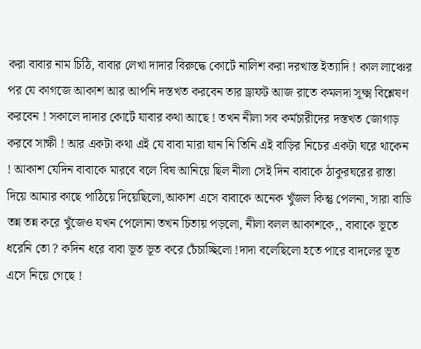করা বাবার নাম চিঠি, বাবার লেখা দাদার বিরুদ্ধে কোর্টে নালিশ করা দরখাস্ত ইত্যাদি ! কাল লাঞ্চের পর যে কাগজে আকাশ আর আপনি দস্তখত করবেন তার ড্রাফট আজ রাতে কমলদা সূক্ষ্ম বিশ্লেষণ করবেন ! সকালে দাদার কোর্টে যাবার কথা আছে ! তখন নীলা সব কর্মচারীদের দস্তখত জোগাড় করবে সাক্ষী ! আর একটা কথা এই যে বাবা মারা যান নি তিনি এই বাড়ির নিচের একটা ঘরে থাকেন ! আকাশ যেদিন বাবাকে মারবে বলে বিষ আনিয়ে ছিল নীলা সেই দিন বাবাকে ঠাকুরঘরের রাস্তা দিয়ে আমার কাছে পাঠিয়ে দিয়েছিলো,আকাশ এসে বাবাকে অনেক খুঁজল কিন্তু পেলনা, সারা বাডি তন্ন তন্ন করে খুঁজেও যখন পেলোনা তখন চিতায় পড়লো, নীলা বলল আকাশকে,, বাবাকে ভূতে ধরেনি তো ? কদিন ধরে বাবা ভূত ভূত করে চেঁচাচ্ছিলো !দাদা বলেছিলো হতে পারে বাদলের ভূত এসে নিয়ে গেছে !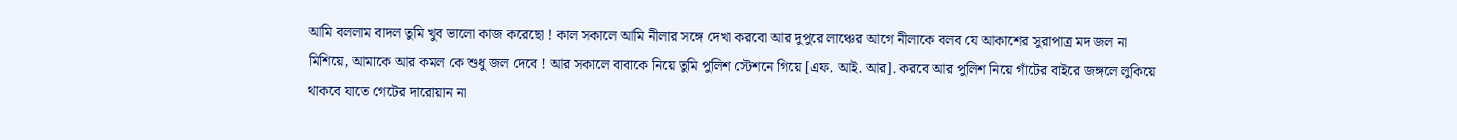আমি বললাম বাদল তুমি খুব ভালো কাজ করেছো ! কাল সকালে আমি নীলার সঙ্গে দেখা করবো আর দুপুরে লাঞ্চের আগে নীলাকে বলব যে আকাশের সুরাপাত্র মদ জল না মিশিয়ে, আমাকে আর কমল কে শুধু জল দেবে ! আর সকালে বাবাকে নিয়ে তুমি পুলিশ স্টেশনে গিয়ে [এফ. আই. আর]. করবে আর পুলিশ নিয়ে গাঁটের বাইরে জঙ্গলে লুকিয়ে থাকবে যাতে গেটের দারোয়ান না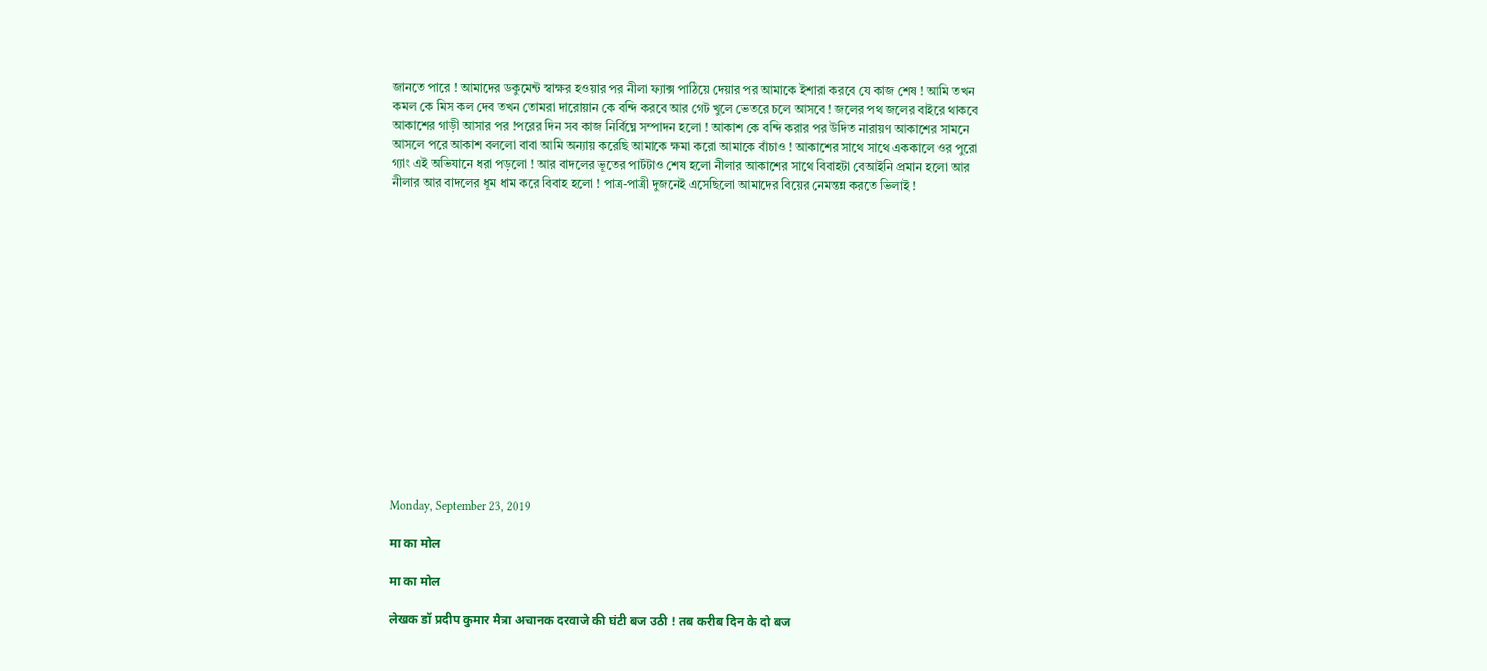জানতে পারে ! আমাদের ডকুমেন্ট স্বাক্ষর হওয়ার পর নীলা ফ্যাক্স পাঠিয়ে দেয়ার পর আমাকে ইশারা করবে যে কাজ শেষ ! আমি তখন কমল কে মিস কল দেব তখন তোমরা দারোয়ান কে বন্দি করবে আর গেট খুলে ভেতরে চলে আসবে ! জলের পথ জলের বাইরে থাকবে আকাশের গাড়ী আসার পর !পরের দিন সব কাজ নির্বিঘ্নে সম্পাদন হলো ! আকাশ কে বন্দি করার পর উদিত নারায়ণ আকাশের সামনে আসলে পরে আকাশ বললো বাবা আমি অন্যায় করেছি আমাকে ক্ষমা করো আমাকে বাঁচাও ! আকাশের সাথে সাথে এককালে ওর পুরো গ্যাং এই অভিযানে ধরা পড়লো ! আর বাদলের ভূতের পার্টটাও শেষ হলো নীলার আকাশের সাথে বিবাহটা বেআইনি প্রমান হলো আর নীলার আর বাদলের ধূম ধাম করে বিবাহ হলো ! পাত্র-পাত্রী দুজনেই এসেছিলো আমাদের বিয়ের নেমন্তন্ন করতে ভিলাই !
















Monday, September 23, 2019

मा का मोल

मा का मोल

लेखक डॉ प्रदीप कुमार मैत्रा अचानक दरवाजे की घंटी बज उठी ! तब करीब दिन के दो बज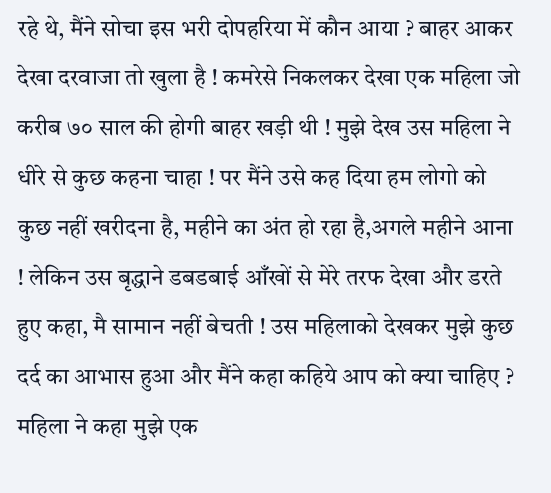रहे थे, मैंने सोचा इस भरी दोपहरिया में कौन आया ? बाहर आकर देखा दरवाजा तो खुला है ! कमरेसे निकलकर देखा एक महिला जो करीब ७० साल की होगी बाहर खड़ी थी ! मुझे देख उस महिला ने धीरे से कुछ कहना चाहा ! पर मैंने उसे कह दिया हम लोगो को कुछ नहीं खरीदना है, महीने का अंत हो रहा है,अगले महीने आना ! लेकिन उस बृद्धाने डबडबाई आँखों से मेरे तरफ देखा और डरते हुए कहा, मै सामान नहीं बेचती ! उस महिलाको देखकर मुझे कुछ दर्द का आभास हुआ और मैंने कहा कहिये आप को क्या चाहिए ? महिला ने कहा मुझे एक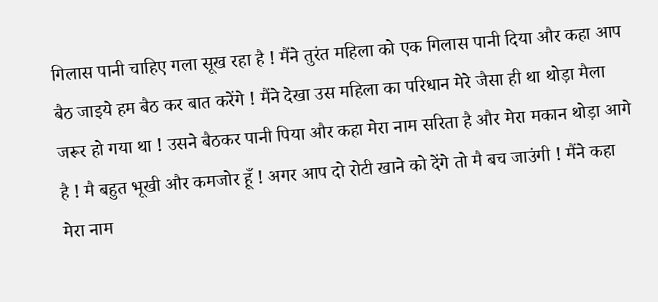गिलास पानी चाहिए गला सूख रहा है ! मैंने तुरंत महिला को एक गिलास पानी दिया और कहा आप बैठ जाइये हम बैठ कर बात करेंगे ! मैंने देखा उस महिला का परिधान मेरे जैसा ही था थोड़ा मैला जरूर हो गया था ! उसने बैठकर पानी पिया और कहा मेरा नाम सरिता है और मेरा मकान थोड़ा आगे है ! मै बहुत भूखी और कमजोर हूँ ! अगर आप दो रोटी खाने को देंगे तो मै बच जाउंगी ! मैंने कहा मेरा नाम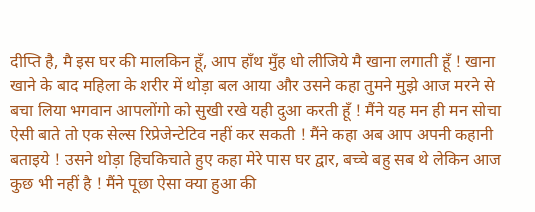दीप्ति है, मै इस घर की मालकिन हूँ, आप हाँथ मुँह धो लीजिये मै खाना लगाती हूँ ! खाना खाने के बाद महिला के शरीर में थोड़ा बल आया और उसने कहा तुमने मुझे आज मरने से बचा लिया भगवान आपलोंगो को सुखी रखे यही दुआ करती हूँ ! मैंने यह मन ही मन सोचा ऐसी बाते तो एक सेल्स रिप्रेजेन्टेटिव नहीं कर सकती ! मैंने कहा अब आप अपनी कहानी बताइये ! उसने थोड़ा हिचकिचाते हुए कहा मेरे पास घर द्वार, बच्चे बहु सब थे लेकिन आज कुछ भी नहीं है ! मैंने पूछा ऐसा क्या हुआ की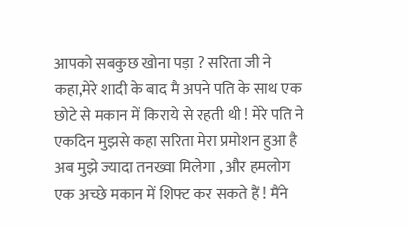आपको सबकुछ खोना पड़ा ? सरिता जी ने कहा,मेरे शादी के बाद मै अपने पति के साथ एक छोटे से मकान में किराये से रहती थी ! मेरे पति ने एकदिन मुझसे कहा सरिता मेरा प्रमोशन हुआ है अब मुझे ज्यादा तनख्वा मिलेगा , और हमलोग एक अच्छे मकान में शिफ्ट कर सकते हैं ! मैंने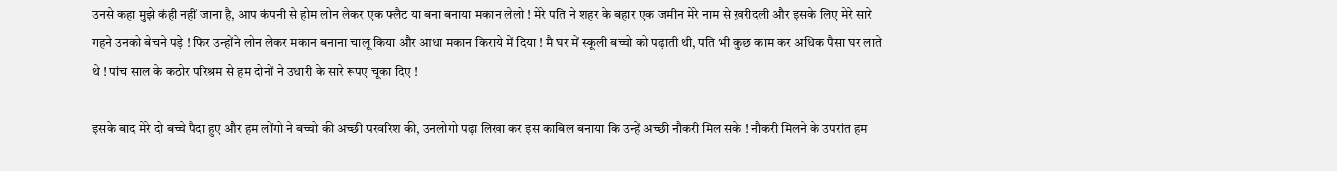उनसे कहा मुझे कंही नहीं जाना है, आप कंपनी से होम लोन लेकर एक फ्लैट या बना बनाया मकान लेलो ! मेरे पति ने शहर के बहार एक जमीन मेरे नाम से ख़रीदली और इसके लिए मेरे सारे गहने उनको बेचने पड़े ! फिर उन्होंने लोन लेकर मकान बनाना चालू किया और आधा मकान किराये में दिया ! मै घर में स्कूली बच्चो को पढ़ाती थी, पति भी कुछ काम कर अधिक पैसा घर लाते थे ! पांच साल के कठोर परिश्रम से हम दोनों ने उधारी के सारे रूपए चूका दिए !

इसके बाद मेरे दो बच्चे पैदा हुए और हम लोंगो ने बच्चो की अच्छी परवरिश की, उनलोगो पढ़ा लिखा कर इस काबिल बनाया कि उन्हें अच्छी नौकरी मिल सके ! नौकरी मिलने के उपरांत हम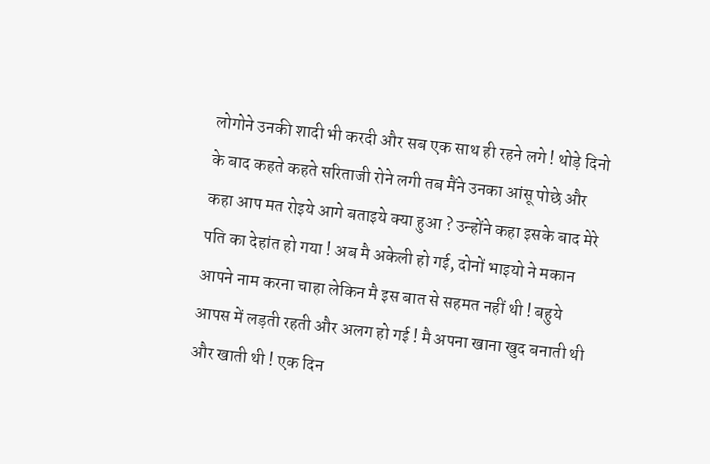लोगोने उनकी शादी भी करदी और सब एक साथ ही रहने लगे ! थोड़े दिनो के बाद कहते कहते सरिताजी रोने लगी तब मैंने उनका आंसू पोछे और कहा आप मत रोइये आगे बताइये क्या हुआ ? उन्होंने कहा इसके बाद मेरे पति का देहांत हो गया ! अब मै अकेली हो गई, दोनों भाइयो ने मकान आपने नाम करना चाहा लेकिन मै इस बात से सहमत नहीं थी ! बहुये आपस में लड़ती रहती और अलग हो गई ! मै अपना खाना खुद बनाती थी और खाती थी ! एक दिन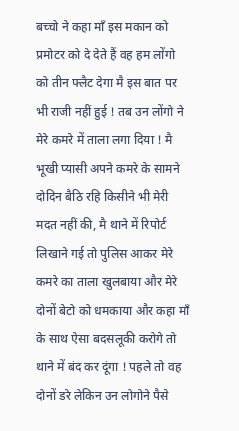बच्चो ने कहा माँ इस मकान को प्रमोटर को दे देते हैं वह हम लोंगो को तीन फ्लैट देगा मै इस बात पर भी राजी नहीं हुई ! तब उन लोंगो ने मेरे कमरे में ताला लगा दिया ! मै भूखी प्यासी अपने कमरे के सामने दोदिन बैठि रहि किसीने भी मेरी मदत नहीं की, मै थाने में रिपोर्ट लिखाने गई तो पुलिस आकर मेरे कमरे का ताला खुलबाया और मेरे दोनों बेटो को धमकाया और कहा माँ के साथ ऐसा बदसलूकी करोगे तो थाने में बंद कर दूंगा ! पहले तो वह दोनों डरे लेकिन उन लोगोने पैसे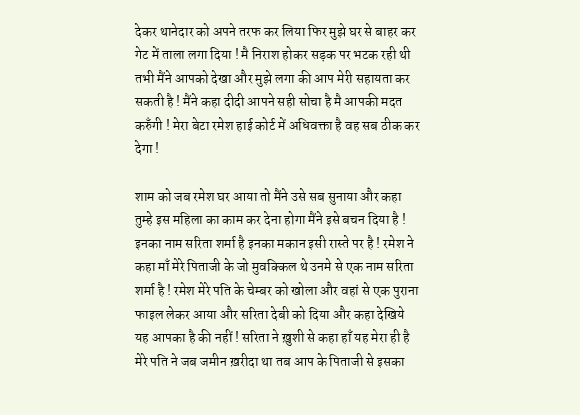देकर थानेदार को अपने तरफ कर लिया फिर मुझे घर से बाहर कर गेट में ताला लगा दिया ! मै निराश होकर सड़क पर भटक रही थी तभी मैंने आपको देखा और मुझे लगा की आप मेरी सहायता कर सकती है ! मैंने कहा दीदी आपने सही सोचा है मै आपकी मदत करुँगी ! मेरा बेटा रमेश हाई कोर्ट में अधिवक्ता है वह सब ठीक कर देगा !

शाम को जब रमेश घर आया तो मैंने उसे सब सुनाया और कहा तुम्हे इस महिला का काम कर देना होगा मैंने इसे बचन दिया है ! इनका नाम सरिता शर्मा है इनका मकान इसी रास्ते पर है ! रमेश ने कहा माँ मेरे पिताजी के जो मुवक्किल थे उनमे से एक नाम सरिता शर्मा है ! रमेश मेरे पति के चेम्बर को खोला और वहां से एक पुराना फाइल लेकर आया और सरिता देबी को दिया और कहा देखिये यह आपका है की नहीं ! सरिता ने ख़ुशी से कहा हाँ यह मेरा ही है मेरे पति ने जब जमीन ख़रीदा था तब आप के पिताजी से इसका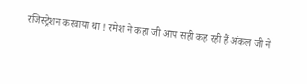रजिस्ट्रेशन करवाया था ! रमेश ने कहा जी आप सही कह रही हैं अंकल जी ने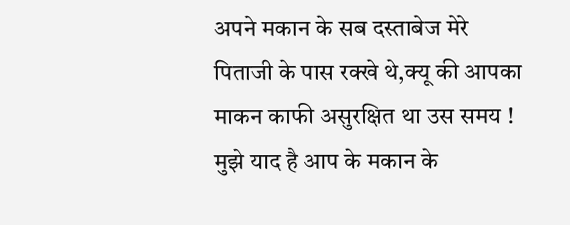अपने मकान के सब दस्ताबेज मेरे पिताजी के पास रक्खे थे,क्यू की आपका माकन काफी असुरक्षित था उस समय ! मुझे याद है आप के मकान के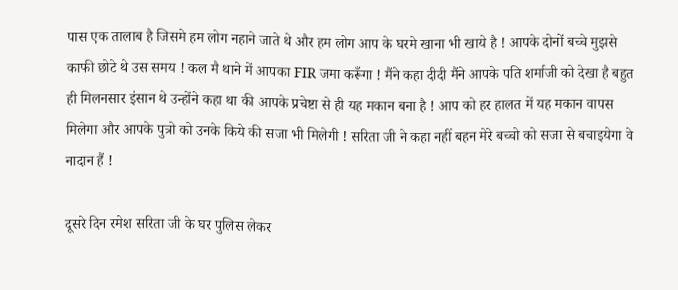पास एक तालाब है जिसमे हम लोग नहाने जाते थे और हम लोग आप के घरमे खाना भी खाये है ! आपके दोनों बच्चे मुझसे काफी छोटे थे उस समय ! कल मै थाने में आपका FIR जमा करूँगा ! मैंने कहा दीदी मैंने आपके पति शर्माजी को देखा है बहुत ही मिलनसार इंसान थे उन्होंने कहा था की आपके प्रचेष्टा से ही यह मकान बना है ! आप को हर हालत में यह मकान वापस मिलेगा और आपके पुत्रो को उनके किये की सजा भी मिलेगी ! सरिता जी ने कहा नहीं बहन मेरे बच्चो को सजा से बचाइयेगा वे नादान हैं !

दूसरे दिन रमेश सरिता जी के घर पुलिस लेकर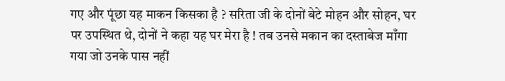गए और पूंछा यह माकन किसका है ? सरिता जी के दोनों बेटे मोहन और सोहन, घर पर उपस्थित थे, दोनों ने कहा यह घर मेरा है ! तब उनसे मकान का दस्ताबेज माँगा गया जो उनके पास नहीं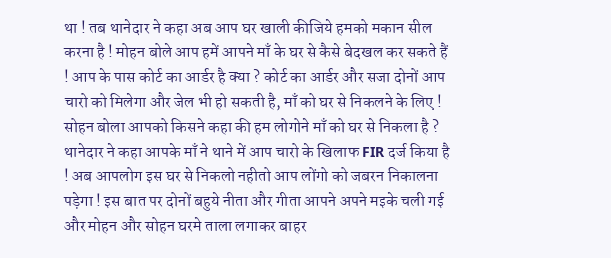था ! तब थानेदार ने कहा अब आप घर खाली कीजिये हमको मकान सील करना है ! मोहन बोले आप हमें आपने माँ के घर से कैसे बेदखल कर सकते हैं ! आप के पास कोर्ट का आर्डर है क्या ? कोर्ट का आर्डर और सजा दोनों आप चारो को मिलेगा और जेल भी हो सकती है, माँ को घर से निकलने के लिए ! सोहन बोला आपको किसने कहा की हम लोगोने माँ को घर से निकला है ? थानेदार ने कहा आपके माँ ने थाने में आप चारो के खिलाफ FIR दर्ज किया है ! अब आपलोग इस घर से निकलो नहीतो आप लोंगो को जबरन निकालना पड़ेगा ! इस बात पर दोनों बहुये नीता और गीता आपने अपने मइके चली गई और मोहन और सोहन घरमे ताला लगाकर बाहर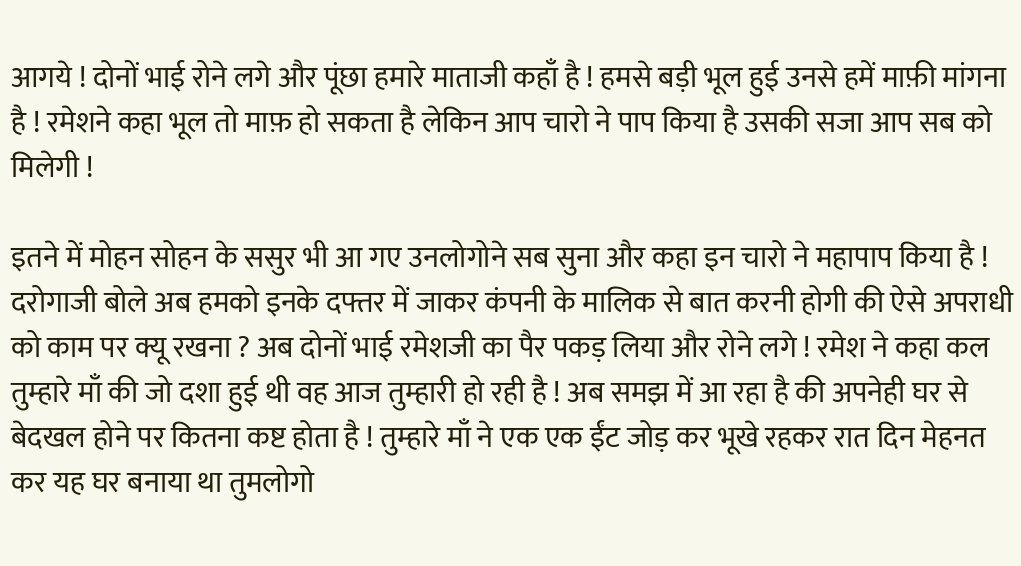आगये ! दोनों भाई रोने लगे और पूंछा हमारे माताजी कहाँ है ! हमसे बड़ी भूल हुई उनसे हमें माफ़ी मांगना है ! रमेशने कहा भूल तो माफ़ हो सकता है लेकिन आप चारो ने पाप किया है उसकी सजा आप सब को मिलेगी !

इतने में मोहन सोहन के ससुर भी आ गए उनलोगोने सब सुना और कहा इन चारो ने महापाप किया है ! दरोगाजी बोले अब हमको इनके दफ्तर में जाकर कंपनी के मालिक से बात करनी होगी की ऐसे अपराधी को काम पर क्यू रखना ? अब दोनों भाई रमेशजी का पैर पकड़ लिया और रोने लगे ! रमेश ने कहा कल तुम्हारे माँ की जो दशा हुई थी वह आज तुम्हारी हो रही है ! अब समझ में आ रहा है की अपनेही घर से बेदखल होने पर कितना कष्ट होता है ! तुम्हारे माँ ने एक एक ईंट जोड़ कर भूखे रहकर रात दिन मेहनत कर यह घर बनाया था तुमलोगो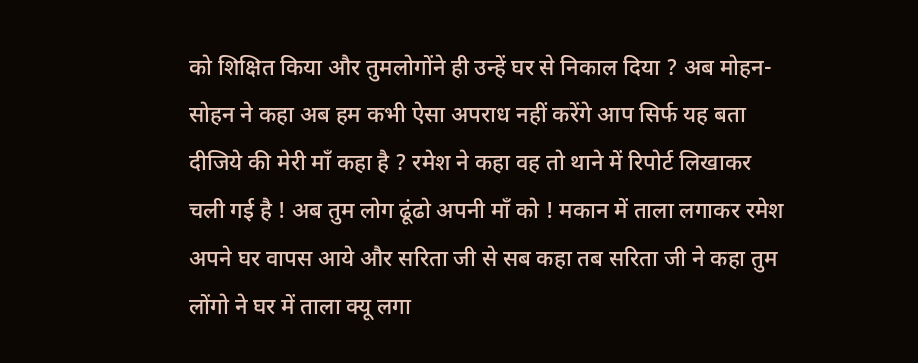को शिक्षित किया और तुमलोगोंने ही उन्हें घर से निकाल दिया ? अब मोहन-सोहन ने कहा अब हम कभी ऐसा अपराध नहीं करेंगे आप सिर्फ यह बता दीजिये की मेरी माँ कहा है ? रमेश ने कहा वह तो थाने में रिपोर्ट लिखाकर चली गई है ! अब तुम लोग ढूंढो अपनी माँ को ! मकान में ताला लगाकर रमेश अपने घर वापस आये और सरिता जी से सब कहा तब सरिता जी ने कहा तुम लोंगो ने घर में ताला क्यू लगा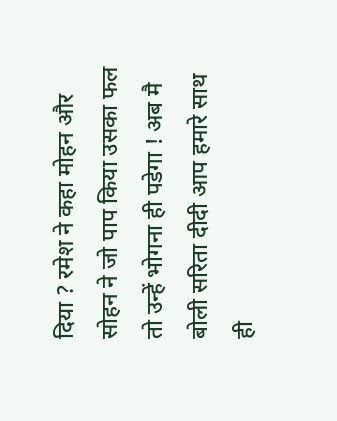दिया ? रमेश ने कहा मोहन और सोहन ने जो पाप किया उसका फल तो उन्हें भोगना ही पडेगा ! अब मै बोली सरिता दीदी आप हमारे साथ ही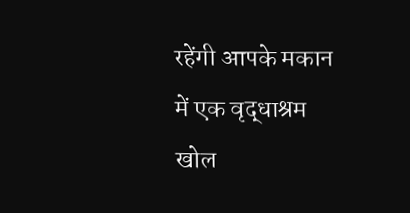रहेंगी आपके मकान में एक वृद्धाश्रम खोल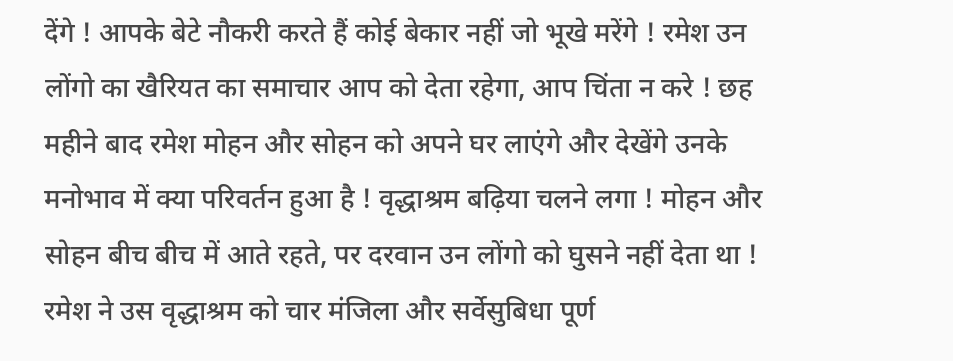देंगे ! आपके बेटे नौकरी करते हैं कोई बेकार नहीं जो भूखे मरेंगे ! रमेश उन लोंगो का खैरियत का समाचार आप को देता रहेगा, आप चिंता न करे ! छह महीने बाद रमेश मोहन और सोहन को अपने घर लाएंगे और देखेंगे उनके मनोभाव में क्या परिवर्तन हुआ है ! वृद्धाश्रम बढ़िया चलने लगा ! मोहन और सोहन बीच बीच में आते रहते, पर दरवान उन लोंगो को घुसने नहीं देता था ! रमेश ने उस वृद्धाश्रम को चार मंजिला और सर्वेसुबिधा पूर्ण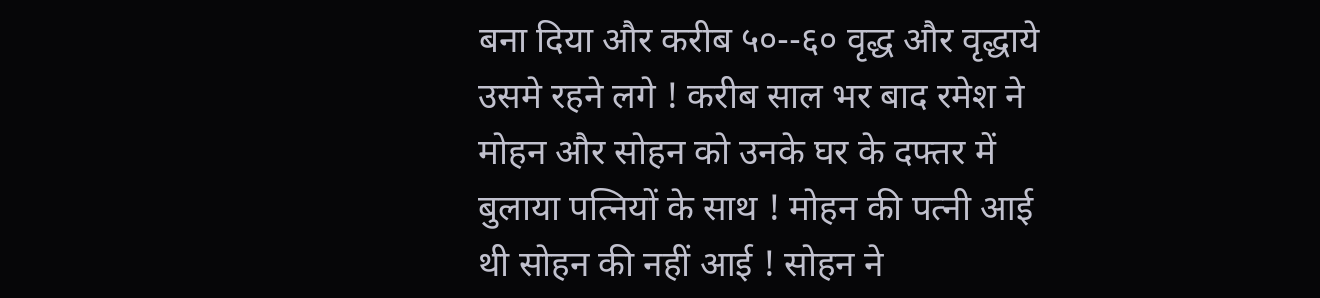बना दिया और करीब ५०--६० वृद्ध और वृद्धाये उसमे रहने लगे ! करीब साल भर बाद रमेश ने मोहन और सोहन को उनके घर के दफ्तर में बुलाया पत्नियों के साथ ! मोहन की पत्नी आई थी सोहन की नहीं आई ! सोहन ने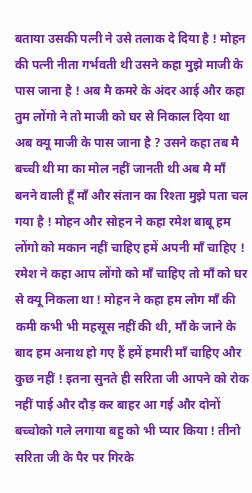बताया उसकी पत्नी ने उसे तलाक दे दिया है ! मोहन की पत्नी नीता गर्भवती थी उसने कहा मुझे माजी के पास जाना है ! अब मै कमरे के अंदर आई और कहा तुम लोंगो ने तो माजी को घर से निकाल दिया था अब क्यू माजी के पास जाना है ? उसने कहा तब मै बच्ची थी मा का मोल नहीं जानती थी अब मै माँ बनने वाली हूँ माँ और संतान का रिश्ता मुझे पता चल गया है ! मोहन और सोहन ने कहा रमेश बाबू हम लोंगो को मकान नहीं चाहिए हमें अपनी माँ चाहिए ! रमेश ने कहा आप लोंगो को माँ चाहिए तो माँ को घर से क्यू निकला था ! मोहन ने कहा हम लोग माँ की कमी कभी भी महसूस नहीं की थी, माँ के जाने के बाद हम अनाथ हो गए हैं हमें हमारी माँ चाहिए और कुछ नहीं ! इतना सुनते ही सरिता जी आपने को रोक नहीं पाई और दौड़ कर बाहर आ गई और दोनों बच्चोको गले लगाया बहु को भी प्यार किया ! तीनो सरिता जी के पैर पर गिरके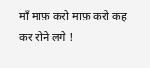माँ माफ़ करो माफ़ करो कह कर रोने लगे !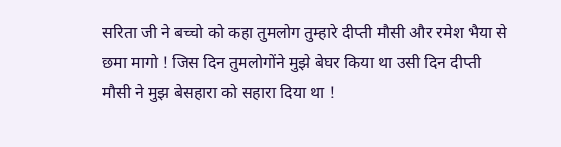सरिता जी ने बच्चो को कहा तुमलोग तुम्हारे दीप्ती मौसी और रमेश भैया से छमा मागो ! जिस दिन तुमलोगोंने मुझे बेघर किया था उसी दिन दीप्ती मौसी ने मुझ बेसहारा को सहारा दिया था !